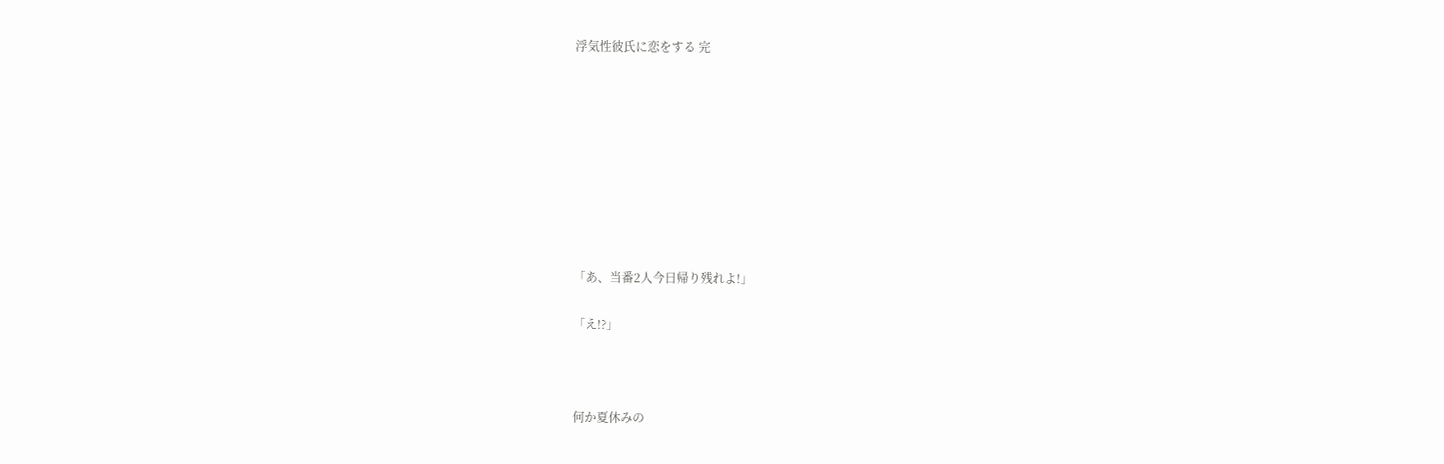浮気性彼氏に恋をする 完









「あ、当番2人今日帰り残れよ!」

「え!?」



何か夏休みの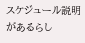スケジュール説明があるらし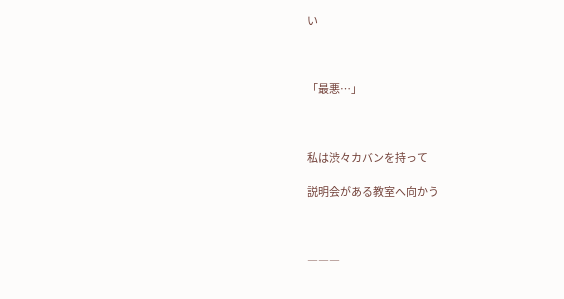い



「最悪…」



私は渋々カバンを持って

説明会がある教室へ向かう



―――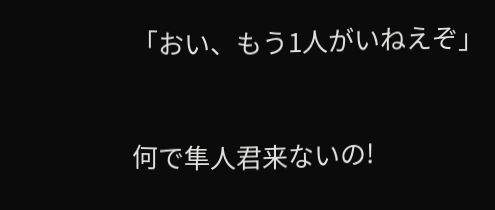「おい、もう1人がいねえぞ」



何で隼人君来ないの!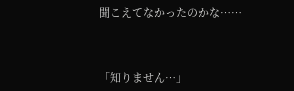聞こえてなかったのかな……



「知りません…」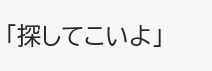「探してこいよ」